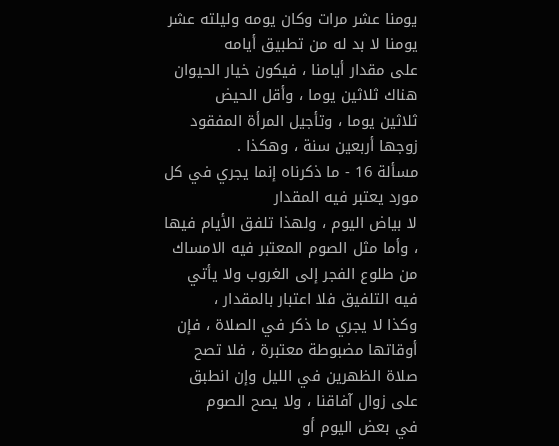يومنا عشر مرات وكان يومه وليلته عشر يومنا لا بد له من تطبيق أيامه
على مقدار أيامنا ، فيكون خيار الحيوان هناك ثلاثين يوما ، وأقل الحيض
ثلاثين يوما ، وتأجيل المرأة المفقود زوجها أربعين سنة ، وهكذا .
مسألة 16 - ما ذكرناه إنما يجري في كل مورد يعتبر فيه المقدار
لا بياض اليوم ، ولهذا تلفق الأيام فيها ، وأما مثل الصوم المعتبر فيه الامساك
من طلوع الفجر إلى الغروب ولا يأتي فيه التلفيق فلا اعتبار بالمقدار ،
وكذا لا يجري ما ذكر في الصلاة ، فإن أوقاتها مضبوطة معتبرة ، فلا تصح
صلاة الظهرين في الليل وإن انطبق على زوال آفاقنا ، ولا يصح الصوم
في بعض اليوم أو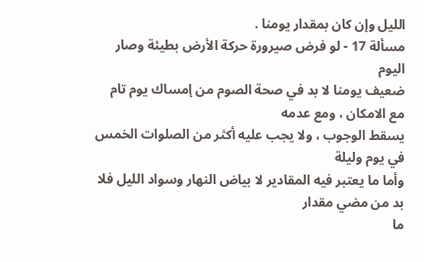الليل وإن كان بمقدار يومنا .
مسألة 17 - لو فرض صيرورة حركة الأرض بطيئة وصار اليوم
ضعيف يومنا لا بد في صحة الصوم من إمساك يوم تام مع الامكان ، ومع عدمه
يسقط الوجوب ، ولا يجب عليه أكثر من الصلوات الخمس في يوم وليلة
وأما ما يعتبر فيه المقادير لا بياض النهار وسواد الليل فلا بد من مضي مقدار
ما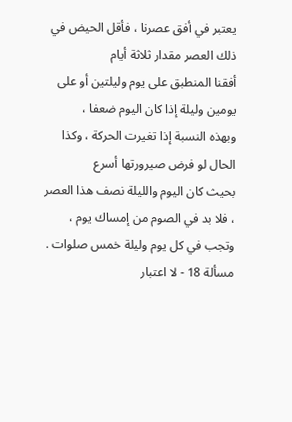يعتبر في أفق عصرنا ، فأقل الحيض في ذلك العصر مقدار ثلاثة أيام
أفقنا المنطبق على يوم وليلتين أو على يومين وليلة إذا كان اليوم ضعفا ،
وبهذه النسبة إذا تغيرت الحركة ، وكذا الحال لو فرض صيرورتها أسرع
بحيث كان اليوم والليلة نصف هذا العصر ، فلا بد في الصوم من إمساك يوم ،
وتجب في كل يوم وليلة خمس صلوات .
مسألة 18 - لا اعتبار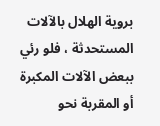بروية الهلال بالآلات المستحدثة ، فلو رئي
ببعض الآلات المكبرة أو المقربة نحو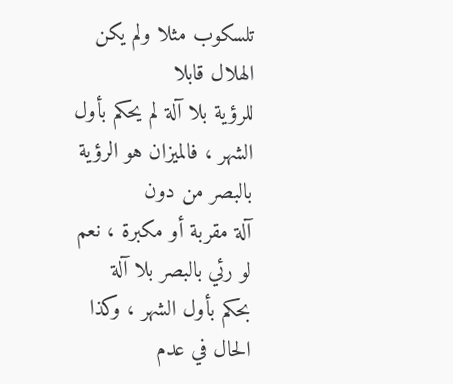تلسكوب مثلا ولم يكن الهلال قابلا
للرؤية بلا آلة لم يحكم بأول الشهر ، فالميزان هو الرؤية بالبصر من دون
آلة مقربة أو مكبرة ، نعم لو رئي بالبصر بلا آلة
بحكم بأول الشهر ، وكذا الحال في عدم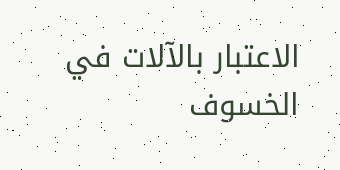الاعتبار بالآلات في الخسوف